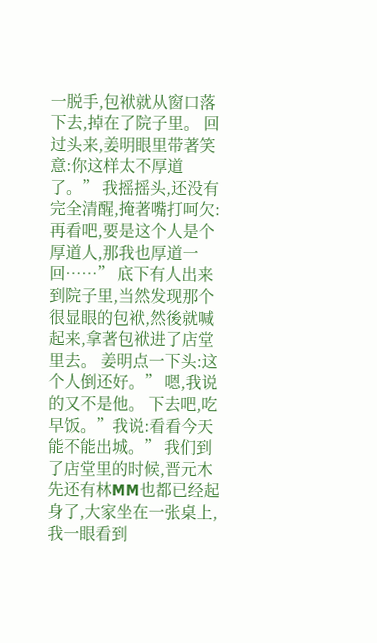一脱手,包袱就从窗口落下去,掉在了院子里。 回过头来,姜明眼里带著笑意:你这样太不厚道了。” 我摇摇头,还没有完全清醒,掩著嘴打呵欠:再看吧,要是这个人是个厚道人,那我也厚道一回……” 底下有人出来到院子里,当然发现那个很显眼的包袱,然後就喊起来,拿著包袱进了店堂里去。 姜明点一下头:这个人倒还好。” 嗯,我说的又不是他。 下去吧,吃早饭。”我说:看看今天能不能出城。” 我们到了店堂里的时候,晋元木先还有林MM也都已经起身了,大家坐在一张桌上,我一眼看到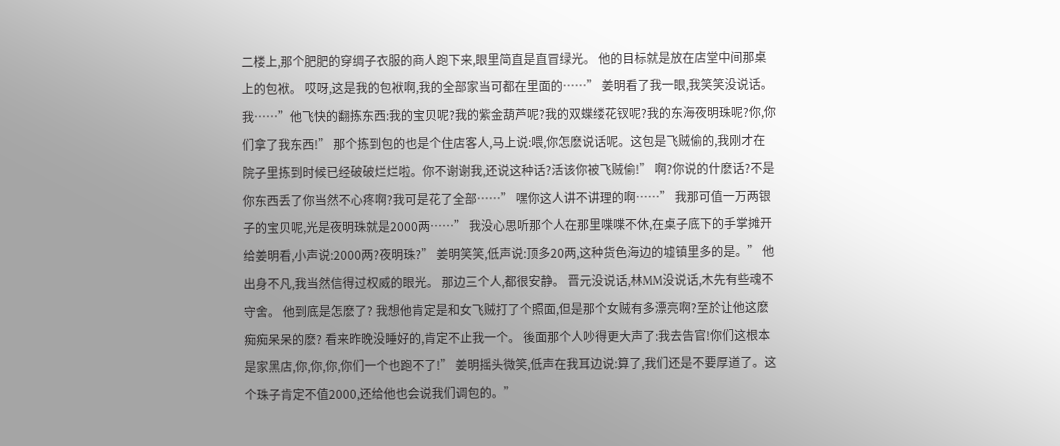二楼上,那个肥肥的穿绸子衣服的商人跑下来,眼里简直是直冒绿光。 他的目标就是放在店堂中间那桌上的包袱。 哎呀,这是我的包袱啊,我的全部家当可都在里面的……” 姜明看了我一眼,我笑笑没说话。 我……”他飞快的翻拣东西:我的宝贝呢?我的紫金葫芦呢?我的双蝶缕花钗呢?我的东海夜明珠呢?你,你们拿了我东西!” 那个拣到包的也是个住店客人,马上说:喂,你怎麽说话呢。这包是飞贼偷的,我刚才在院子里拣到时候已经破破烂烂啦。你不谢谢我,还说这种话?活该你被飞贼偷!” 啊?你说的什麽话?不是你东西丢了你当然不心疼啊?我可是花了全部……” 嘿你这人讲不讲理的啊……” 我那可值一万两银子的宝贝呢,光是夜明珠就是2000两……” 我没心思听那个人在那里喋喋不休,在桌子底下的手掌摊开给姜明看,小声说:2000两?夜明珠?” 姜明笑笑,低声说:顶多20两,这种货色海边的墟镇里多的是。” 他出身不凡,我当然信得过权威的眼光。 那边三个人,都很安静。 晋元没说话,林MM没说话,木先有些魂不守舍。 他到底是怎麽了? 我想他肯定是和女飞贼打了个照面,但是那个女贼有多漂亮啊?至於让他这麽痴痴呆呆的麽? 看来昨晚没睡好的,肯定不止我一个。 後面那个人吵得更大声了:我去告官!你们这根本是家黑店,你,你,你,你们一个也跑不了!” 姜明摇头微笑,低声在我耳边说:算了,我们还是不要厚道了。这个珠子肯定不值2000,还给他也会说我们调包的。”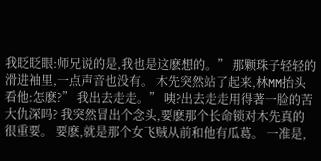我眨眨眼:师兄说的是,我也是这麽想的。” 那颗珠子轻轻的滑进袖里,一点声音也没有。 木先突然站了起来,林MM抬头看他:怎麽?” 我出去走走。” 咦?出去走走用得著一脸的苦大仇深吗? 我突然冒出个念头,要麽那个长命锁对木先真的很重要。 要麽,就是那个女飞贼从前和他有瓜葛。 一准是,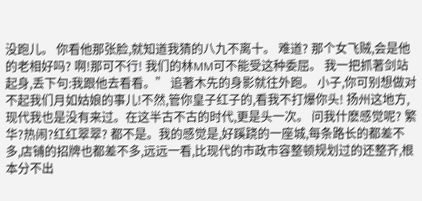没跑儿。 你看他那张脸,就知道我猜的八九不离十。 难道? 那个女飞贼,会是他的老相好吗? 啊!那可不行! 我们的林MM可不能受这种委屈。 我一把抓著剑站起身,丢下句:我跟他去看看。” 追著木先的身影就往外跑。 小子,你可别想做对不起我们月如姑娘的事儿!不然,管你皇子红子的,看我不打爆你头! 扬州这地方,现代我也是没有来过。在这半古不古的时代,更是头一次。 问我什麽感觉呢? 繁华?热闹?红红翠翠? 都不是。我的感觉是,好蹊跷的一座城,每条路长的都差不多,店铺的招牌也都差不多,远远一看,比现代的市政市容整顿规划过的还整齐,根本分不出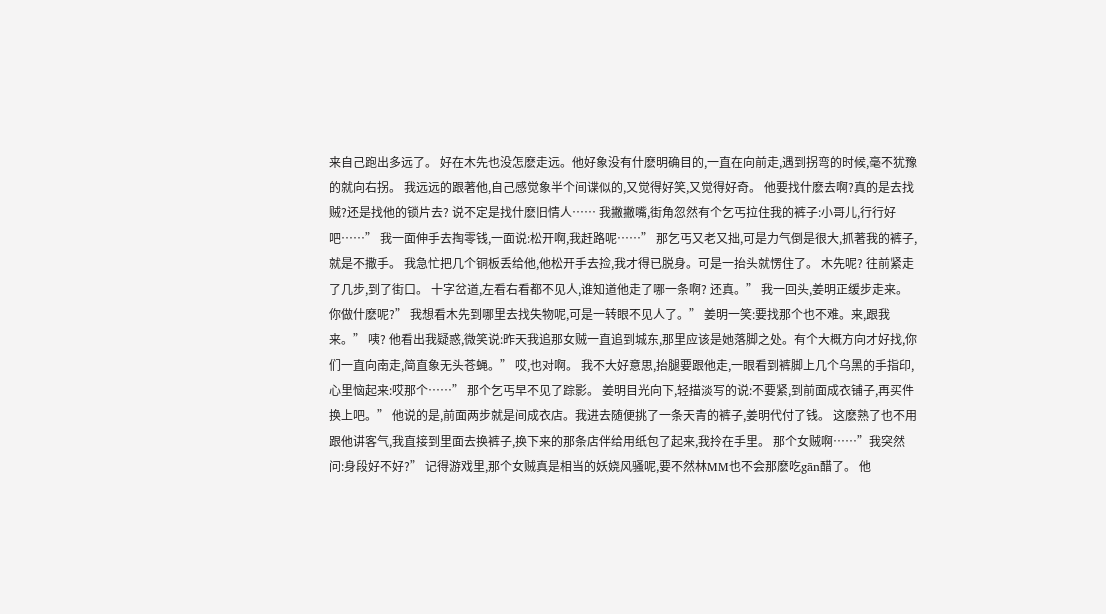来自己跑出多远了。 好在木先也没怎麽走远。他好象没有什麽明确目的,一直在向前走,遇到拐弯的时候,毫不犹豫的就向右拐。 我远远的跟著他,自己感觉象半个间谍似的,又觉得好笑,又觉得好奇。 他要找什麽去啊?真的是去找贼?还是找他的锁片去? 说不定是找什麽旧情人…… 我撇撇嘴,街角忽然有个乞丐拉住我的裤子:小哥儿,行行好吧……” 我一面伸手去掏零钱,一面说:松开啊,我赶路呢……” 那乞丐又老又拙,可是力气倒是很大,抓著我的裤子,就是不撒手。 我急忙把几个铜板丢给他,他松开手去捡,我才得已脱身。可是一抬头就愣住了。 木先呢? 往前紧走了几步,到了街口。 十字岔道,左看右看都不见人,谁知道他走了哪一条啊? 还真。” 我一回头,姜明正缓步走来。 你做什麽呢?” 我想看木先到哪里去找失物呢,可是一转眼不见人了。” 姜明一笑:要找那个也不难。来,跟我来。” 咦? 他看出我疑惑,微笑说:昨天我追那女贼一直追到城东,那里应该是她落脚之处。有个大概方向才好找,你们一直向南走,简直象无头苍蝇。” 哎,也对啊。 我不大好意思,抬腿要跟他走,一眼看到裤脚上几个乌黑的手指印,心里恼起来:哎那个……” 那个乞丐早不见了踪影。 姜明目光向下,轻描淡写的说:不要紧,到前面成衣铺子,再买件换上吧。” 他说的是,前面两步就是间成衣店。我进去随便挑了一条天青的裤子,姜明代付了钱。 这麽熟了也不用跟他讲客气,我直接到里面去换裤子,换下来的那条店伴给用纸包了起来,我拎在手里。 那个女贼啊……”我突然问:身段好不好?” 记得游戏里,那个女贼真是相当的妖娆风骚呢,要不然林MM也不会那麽吃gān醋了。 他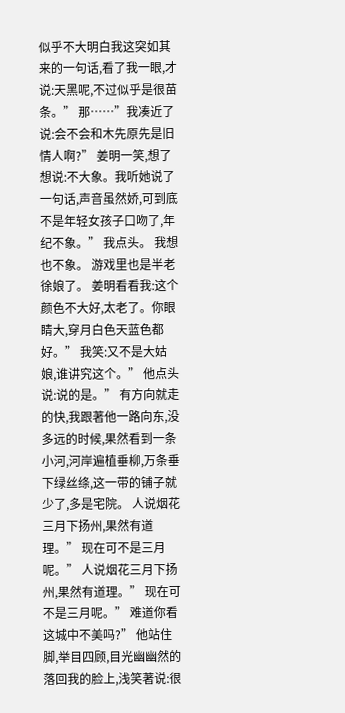似乎不大明白我这突如其来的一句话,看了我一眼,才说:天黑呢,不过似乎是很苗条。” 那……”我凑近了说:会不会和木先原先是旧情人啊?” 姜明一笑,想了想说:不大象。我听她说了一句话,声音虽然娇,可到底不是年轻女孩子口吻了,年纪不象。” 我点头。 我想也不象。 游戏里也是半老徐娘了。 姜明看看我:这个颜色不大好,太老了。你眼睛大,穿月白色天蓝色都好。” 我笑:又不是大姑娘,谁讲究这个。” 他点头说:说的是。” 有方向就走的快,我跟著他一路向东,没多远的时候,果然看到一条小河,河岸遍植垂柳,万条垂下绿丝绦,这一带的铺子就少了,多是宅院。 人说烟花三月下扬州,果然有道理。” 现在可不是三月呢。” 人说烟花三月下扬州,果然有道理。” 现在可不是三月呢。” 难道你看这城中不美吗?” 他站住脚,举目四顾,目光幽幽然的落回我的脸上,浅笑著说:很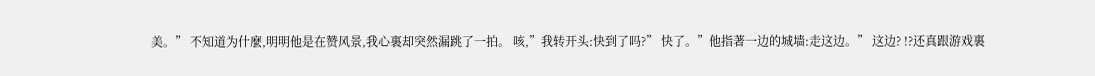美。” 不知道为什麼,明明他是在赞风景,我心裏却突然漏跳了一拍。 咳,”我转开头:快到了吗?” 快了。”他指著一边的城墙:走这边。” 这边? !?还真跟游戏裏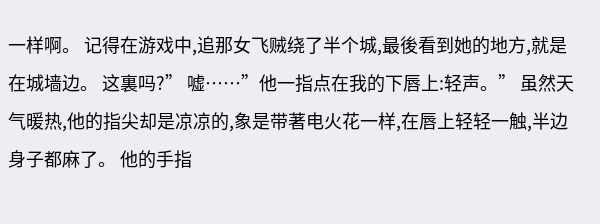一样啊。 记得在游戏中,追那女飞贼绕了半个城,最後看到她的地方,就是在城墙边。 这裏吗?” 嘘……”他一指点在我的下唇上:轻声。” 虽然天气暖热,他的指尖却是凉凉的,象是带著电火花一样,在唇上轻轻一触,半边身子都麻了。 他的手指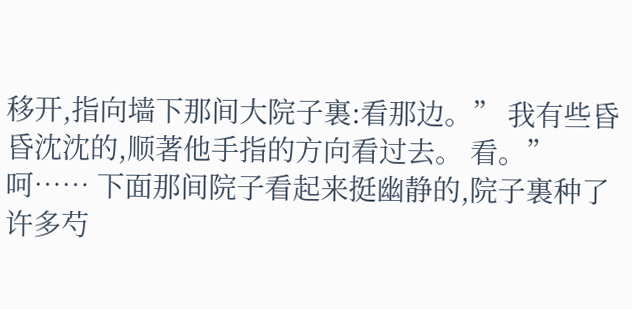移开,指向墙下那间大院子裏:看那边。” 我有些昏昏沈沈的,顺著他手指的方向看过去。 看。” 呵…… 下面那间院子看起来挺幽静的,院子裏种了许多芍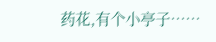药花,有个小亭子……